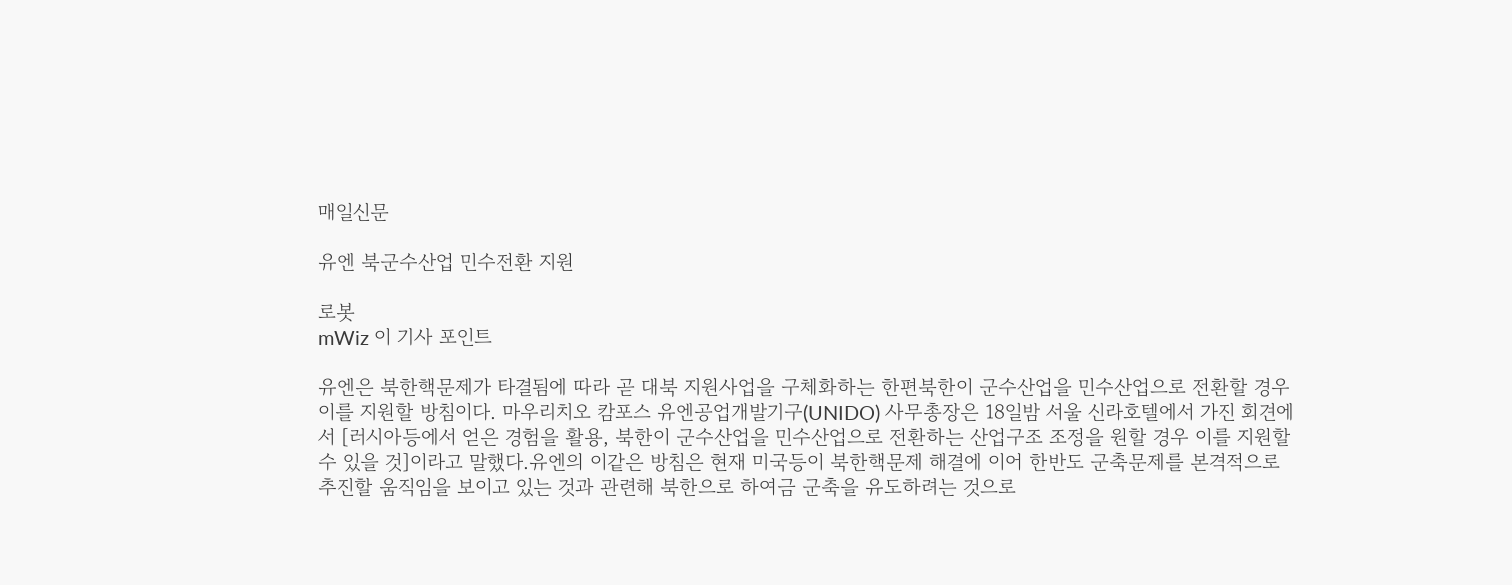매일신문

유엔 북군수산업 민수전환 지원

로봇
mWiz 이 기사 포인트

유엔은 북한핵문제가 타결됨에 따라 곧 대북 지원사업을 구체화하는 한편북한이 군수산업을 민수산업으로 전환할 경우 이를 지원할 방침이다. 마우리치오 캄포스 유엔공업개발기구(UNIDO) 사무총장은 18일밤 서울 신라호텔에서 가진 회견에서 [러시아등에서 얻은 경험을 활용, 북한이 군수산업을 민수산업으로 전환하는 산업구조 조정을 원할 경우 이를 지원할 수 있을 것]이라고 말했다.유엔의 이같은 방침은 현재 미국등이 북한핵문제 해결에 이어 한반도 군축문제를 본격적으로 추진할 움직임을 보이고 있는 것과 관련해 북한으로 하여금 군축을 유도하려는 것으로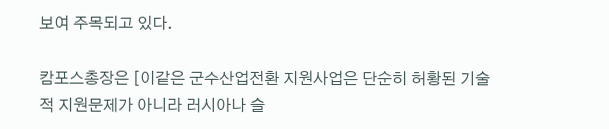보여 주목되고 있다.

캄포스총장은 [이같은 군수산업전환 지원사업은 단순히 허황된 기술적 지원문제가 아니라 러시아나 슬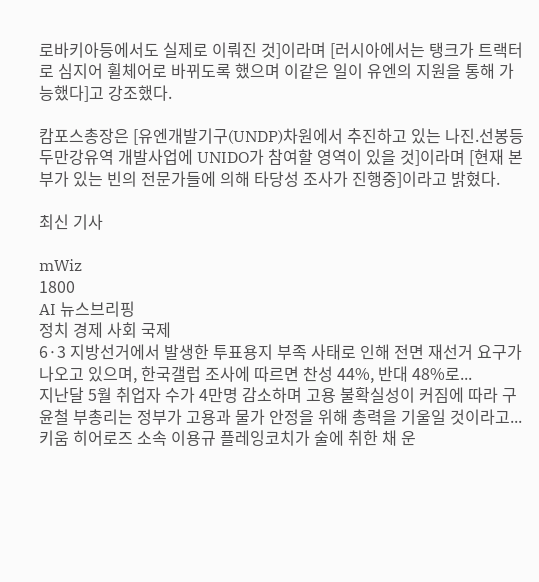로바키아등에서도 실제로 이뤄진 것]이라며 [러시아에서는 탱크가 트랙터로 심지어 휠체어로 바뀌도록 했으며 이같은 일이 유엔의 지원을 통해 가능했다]고 강조했다.

캄포스총장은 [유엔개발기구(UNDP)차원에서 추진하고 있는 나진.선봉등 두만강유역 개발사업에 UNIDO가 참여할 영역이 있을 것]이라며 [현재 본부가 있는 빈의 전문가들에 의해 타당성 조사가 진행중]이라고 밝혔다.

최신 기사

mWiz
1800
AI 뉴스브리핑
정치 경제 사회 국제
6·3 지방선거에서 발생한 투표용지 부족 사태로 인해 전면 재선거 요구가 나오고 있으며, 한국갤럽 조사에 따르면 찬성 44%, 반대 48%로...
지난달 5월 취업자 수가 4만명 감소하며 고용 불확실성이 커짐에 따라 구윤철 부총리는 정부가 고용과 물가 안정을 위해 총력을 기울일 것이라고...
키움 히어로즈 소속 이용규 플레잉코치가 술에 취한 채 운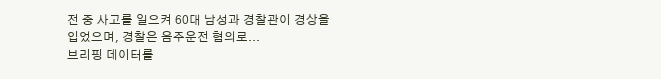전 중 사고를 일으켜 60대 남성과 경찰관이 경상을 입었으며, 경찰은 음주운전 혐의로...
브리핑 데이터를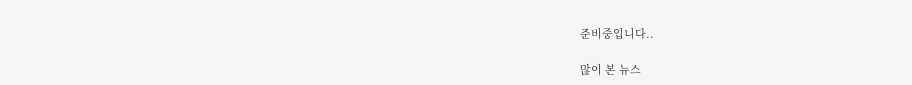준비중입니다..

많이 본 뉴스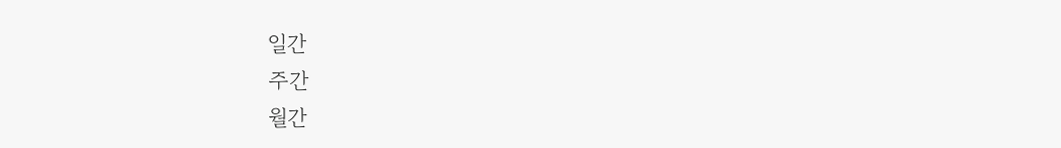일간
주간
월간